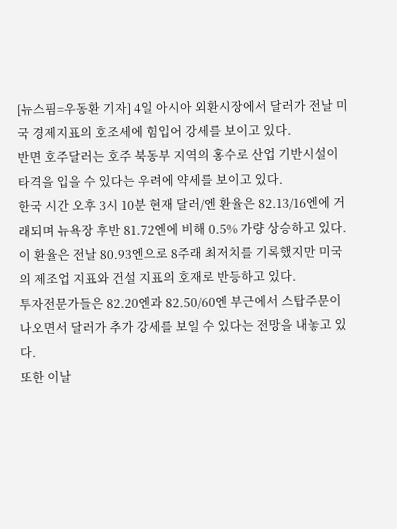[뉴스핌=우동환 기자] 4일 아시아 외환시장에서 달러가 전날 미국 경제지표의 호조세에 힘입어 강세를 보이고 있다.
반면 호주달러는 호주 북동부 지역의 홍수로 산업 기반시설이 타격을 입을 수 있다는 우려에 약세를 보이고 있다.
한국 시간 오후 3시 10분 현재 달러/엔 환율은 82.13/16엔에 거래되며 뉴욕장 후반 81.72엔에 비해 0.5% 가량 상승하고 있다.
이 환율은 전날 80.93엔으로 8주래 최저치를 기록했지만 미국의 제조업 지표와 건설 지표의 호재로 반등하고 있다.
투자전문가들은 82.20엔과 82.50/60엔 부근에서 스탑주문이 나오면서 달러가 추가 강세를 보일 수 있다는 전망을 내놓고 있다.
또한 이날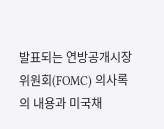발표되는 연방공개시장위원회(FOMC) 의사록의 내용과 미국채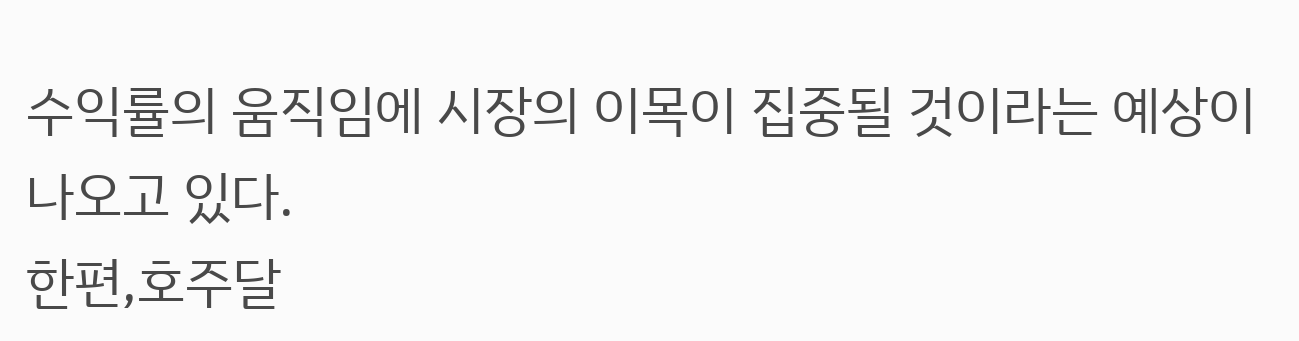수익률의 움직임에 시장의 이목이 집중될 것이라는 예상이 나오고 있다.
한편,호주달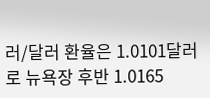러/달러 환율은 1.0101달러로 뉴욕장 후반 1.0165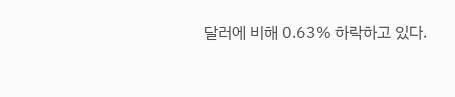달러에 비해 0.63% 하락하고 있다.